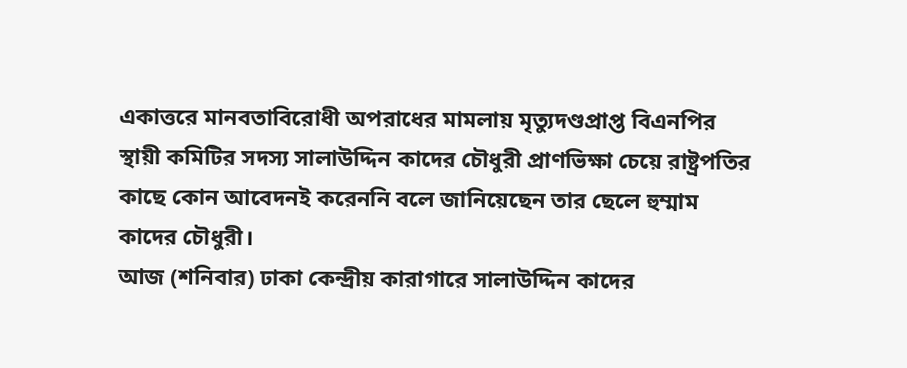একাত্তরে মানবতাবিরোধী অপরাধের মামলায় মৃত্যুদণ্ডপ্রাপ্ত বিএনপির স্থায়ী কমিটির সদস্য সালাউদ্দিন কাদের চৌধুরী প্রাণভিক্ষা চেয়ে রাষ্ট্রপতির কাছে কোন আবেদনই করেননি বলে জানিয়েছেন তার ছেলে হুম্মাম কাদের চৌধুরী।
আজ (শনিবার) ঢাকা কেন্দ্রীয় কারাগারে সালাউদ্দিন কাদের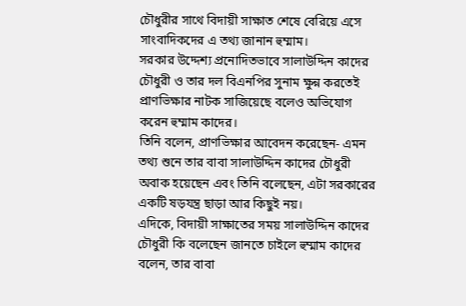চৌধুরীর সাথে বিদায়ী সাক্ষাত শেষে বেরিয়ে এসে সাংবাদিকদের এ তথ্য জানান হুম্মাম।
সরকার উদ্দেশ্য প্রনোদিতভাবে সালাউদ্দিন কাদের চৌধুরী ও তার দল বিএনপির সুনাম ক্ষুন্ন করতেই প্রাণভিক্ষার নাটক সাজিয়েছে বলেও অভিযোগ করেন হুম্মাম কাদের।
তিনি বলেন, প্রাণভিক্ষার আবেদন করেছেন- এমন তথ্য শুনে তার বাবা সালাউদ্দিন কাদের চৌধুরী অবাক হয়েছেন এবং তিনি বলেছেন, এটা সরকারের একটি ষড়যন্ত্র ছাড়া আর কিছুই নয়।
এদিকে, বিদায়ী সাক্ষাতের সময় সালাউদ্দিন কাদের চৌধুরী কি বলেছেন জানতে চাইলে হুম্মাম কাদের বলেন, তার বাবা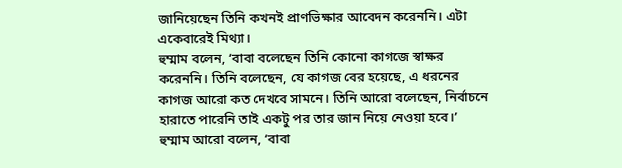জানিয়েছেন তিনি কখনই প্রাণভিক্ষার আবেদন করেননি। এটা একেবারেই মিথ্যা।
হুম্মাম বলেন, ‘বাবা বলেছেন তিনি কোনো কাগজে স্বাক্ষর করেননি। তিনি বলেছেন, যে কাগজ বের হয়েছে, এ ধরনের কাগজ আরো কত দেখবে সামনে। তিনি আরো বলেছেন, নির্বাচনে হারাতে পারেনি তাই একটু পর তার জান নিয়ে নেওয়া হবে।’
হুম্মাম আরো বলেন, ‘বাবা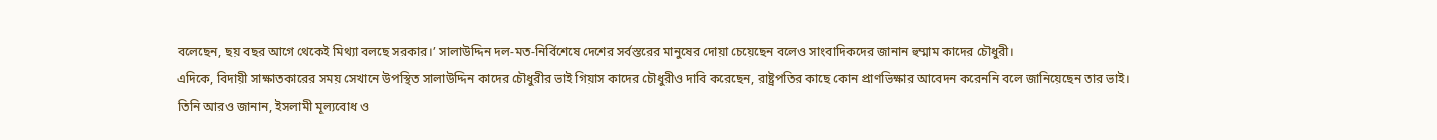বলেছেন, ছয় বছর আগে থেকেই মিথ্যা বলছে সরকার।’ সালাউদ্দিন দল-মত-নির্বিশেষে দেশের সর্বস্তরের মানুষের দোয়া চেয়েছেন বলেও সাংবাদিকদের জানান হুম্মাম কাদের চৌধুরী।
এদিকে, বিদায়ী সাক্ষাতকারের সময় সেখানে উপস্থিত সালাউদ্দিন কাদের চৌধুরীর ভাই গিয়াস কাদের চৌধুরীও দাবি করেছেন, রাষ্ট্রপতির কাছে কোন প্রাণভিক্ষার আবেদন করেননি বলে জানিয়েছেন তার ভাই।
তিনি আরও জানান, ইসলামী মূল্যবোধ ও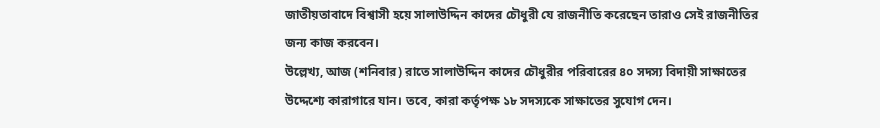জাতীয়তাবাদে বিশ্বাসী হয়ে সালাউদ্দিন কাদের চৌধুরী যে রাজনীতি করেছেন তারাও সেই রাজনীতির জন্য কাজ করবেন।
উল্লেখ্য, আজ (শনিবার) রাতে সালাউদ্দিন কাদের চৌধুরীর পরিবারের ৪০ সদস্য বিদায়ী সাক্ষাতের উদ্দেশ্যে কারাগারে যান। তবে, কারা কর্তৃপক্ষ ১৮ সদস্যকে সাক্ষাতের সুযোগ দেন।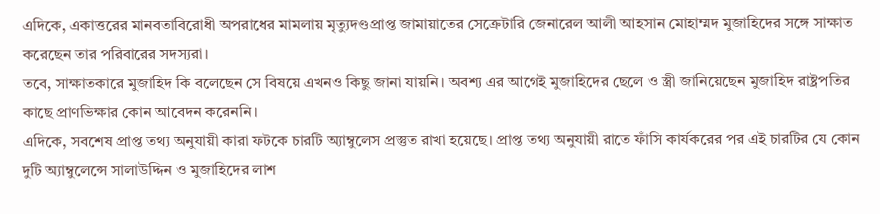এদিকে, একাত্তরের মানবতাবিরোধী অপরাধের মামলায় মৃত্যুদণ্ডপ্রাপ্ত জামায়াতের সেক্রেটারি জেনারেল আলী আহসান মোহাম্মদ মুজাহিদের সঙ্গে সাক্ষাত করেছেন তার পরিবারের সদস্যরা।
তবে, সাক্ষাতকারে মুজাহিদ কি বলেছেন সে বিষয়ে এখনও কিছু জানা যায়নি। অবশ্য এর আগেই মুজাহিদের ছেলে ও স্ত্রী জানিয়েছেন মুজাহিদ রাষ্ট্রপতির কাছে প্রাণভিক্ষার কোন আবেদন করেননি।
এদিকে, সবশেষ প্রাপ্ত তথ্য অনুযায়ী কারা ফটকে চারটি অ্যাম্বুলেস প্রস্তুত রাখা হয়েছে। প্রাপ্ত তথ্য অনুযায়ী রাতে ফাঁসি কার্যকরের পর এই চারটির যে কোন দুটি অ্যাম্বুলেন্সে সালাউদ্দিন ও মুজাহিদের লাশ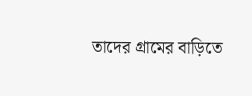তাদের গ্রামের বাড়িতে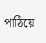পাঠিয়ে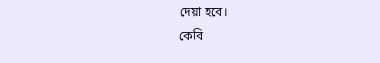দেয়া হবে।
কেবি